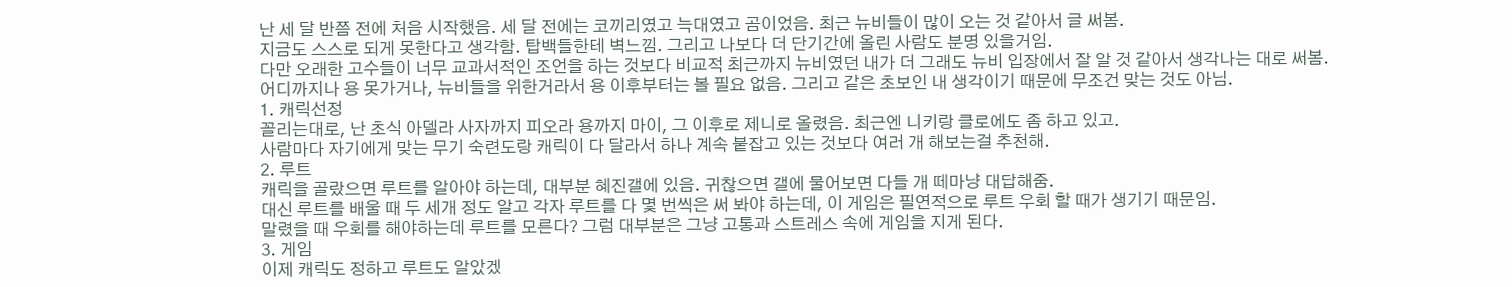난 세 달 반쯤 전에 처음 시작했음. 세 달 전에는 코끼리였고 늑대였고 곰이었음. 최근 뉴비들이 많이 오는 것 같아서 글 써봄.
지금도 스스로 되게 못한다고 생각함. 탑백들한테 벽느낌. 그리고 나보다 더 단기간에 올린 사람도 분명 있을거임.
다만 오래한 고수들이 너무 교과서적인 조언을 하는 것보다 비교적 최근까지 뉴비였던 내가 더 그래도 뉴비 입장에서 잘 알 것 같아서 생각나는 대로 써봄.
어디까지나 용 못가거나, 뉴비들을 위한거라서 용 이후부터는 볼 필요 없음. 그리고 같은 초보인 내 생각이기 때문에 무조건 맞는 것도 아님.
1. 캐릭선정
꼴리는대로, 난 초식 아델라 사자까지 피오라 용까지 마이, 그 이후로 제니로 올렸음. 최근엔 니키랑 클로에도 좀 하고 있고.
사람마다 자기에게 맞는 무기 숙련도랑 캐릭이 다 달라서 하나 계속 붙잡고 있는 것보다 여러 개 해보는걸 추천해.
2. 루트
캐릭을 골랐으면 루트를 알아야 하는데, 대부분 혜진갤에 있음. 귀찮으면 갤에 물어보면 다들 개 떼마냥 대답해줌.
대신 루트를 배울 때 두 세개 정도 알고 각자 루트를 다 몇 번씩은 써 봐야 하는데, 이 게임은 필연적으로 루트 우회 할 때가 생기기 때문임.
말렸을 때 우회를 해야하는데 루트를 모른다? 그럼 대부분은 그냥 고통과 스트레스 속에 게임을 지게 된다.
3. 게임
이제 캐릭도 정하고 루트도 알았겠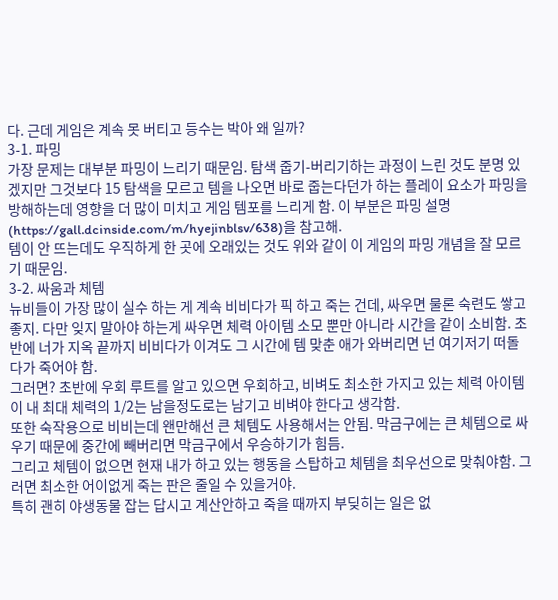다. 근데 게임은 계속 못 버티고 등수는 박아 왜 일까?
3-1. 파밍
가장 문제는 대부분 파밍이 느리기 때문임. 탐색 줍기-버리기하는 과정이 느린 것도 분명 있겠지만 그것보다 15 탐색을 모르고 템을 나오면 바로 줍는다던가 하는 플레이 요소가 파밍을 방해하는데 영향을 더 많이 미치고 게임 템포를 느리게 함. 이 부분은 파밍 설명(https://gall.dcinside.com/m/hyejinblsv/638)을 참고해.
템이 안 뜨는데도 우직하게 한 곳에 오래있는 것도 위와 같이 이 게임의 파밍 개념을 잘 모르기 때문임.
3-2. 싸움과 체템
뉴비들이 가장 많이 실수 하는 게 계속 비비다가 픽 하고 죽는 건데, 싸우면 물론 숙련도 쌓고 좋지. 다만 잊지 말아야 하는게 싸우면 체력 아이템 소모 뿐만 아니라 시간을 같이 소비함. 초반에 너가 지옥 끝까지 비비다가 이겨도 그 시간에 템 맞춘 애가 와버리면 넌 여기저기 떠돌다가 죽어야 함.
그러면? 초반에 우회 루트를 알고 있으면 우회하고, 비벼도 최소한 가지고 있는 체력 아이템이 내 최대 체력의 1/2는 남을정도로는 남기고 비벼야 한다고 생각함.
또한 숙작용으로 비비는데 왠만해선 큰 체템도 사용해서는 안됨. 막금구에는 큰 체템으로 싸우기 때문에 중간에 빼버리면 막금구에서 우승하기가 힘듬.
그리고 체템이 없으면 현재 내가 하고 있는 행동을 스탑하고 체템을 최우선으로 맞춰야함. 그러면 최소한 어이없게 죽는 판은 줄일 수 있을거야.
특히 괜히 야생동물 잡는 답시고 계산안하고 죽을 때까지 부딪히는 일은 없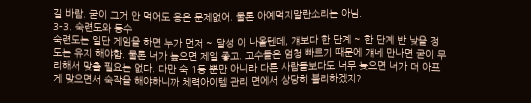길 바람. 굳이 그거 안 먹어도 용은 문제없어. 물론 아예먹지말란소리는 아님.
3-3. 숙련도와 등수
숙련도는 일단 게임을 하면 누가 먼저 ~ 달성 이 나올텐데, 걔보다 한 단계 ~ 한 단계 반 낮을 정도는 유지 해야함. 물론 너가 높으면 제일 좋고. 고수들은 엄청 빠르기 때문에 걔네 만나면 굳이 무리해서 맞출 필요는 없다. 다만 숙 1등 뿐만 아니라 다른 사람들보다도 너무 늦으면 너가 더 아프게 맞으면서 숙작을 해야하니까 체력아이템 관리 면에서 상당히 불리하겠지?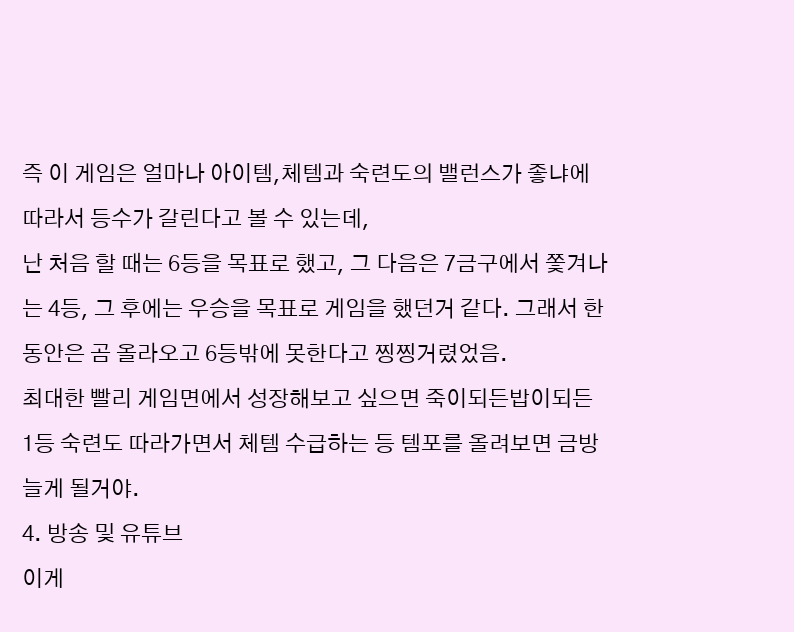즉 이 게임은 얼마나 아이템,체템과 숙련도의 밸런스가 좋냐에 따라서 등수가 갈린다고 볼 수 있는데,
난 처음 할 때는 6등을 목표로 했고, 그 다음은 7금구에서 쫓겨나는 4등, 그 후에는 우승을 목표로 게임을 했던거 같다. 그래서 한동안은 곰 올라오고 6등밖에 못한다고 찡찡거렸었음.
최대한 빨리 게임면에서 성장해보고 싶으면 죽이되든밥이되든 1등 숙련도 따라가면서 체템 수급하는 등 템포를 올려보면 금방 늘게 될거야.
4. 방송 및 유튜브
이게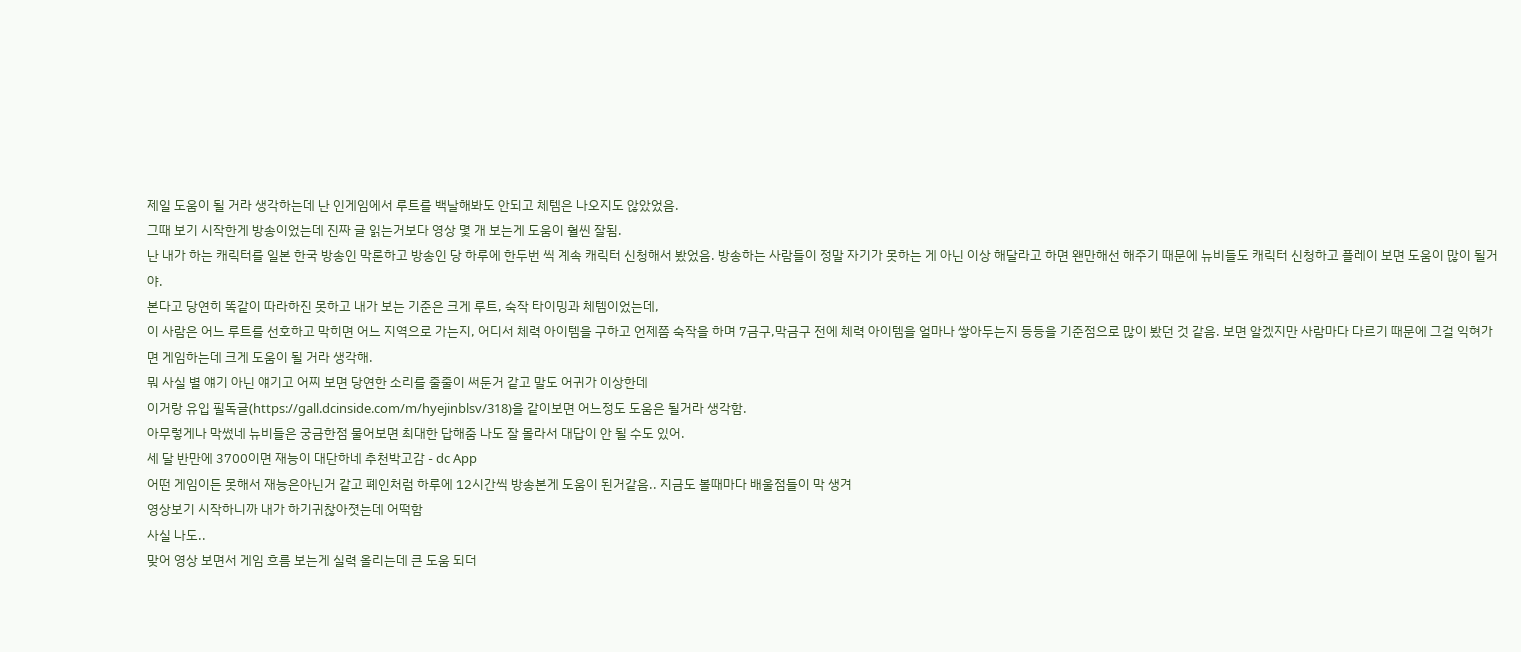제일 도움이 될 거라 생각하는데 난 인게임에서 루트를 백날해봐도 안되고 체템은 나오지도 않았었음.
그때 보기 시작한게 방송이었는데 진짜 글 읽는거보다 영상 몇 개 보는게 도움이 훨씬 잘됨.
난 내가 하는 캐릭터를 일본 한국 방송인 막론하고 방송인 당 하루에 한두번 씩 계속 캐릭터 신청해서 봤었음. 방송하는 사람들이 정말 자기가 못하는 게 아닌 이상 해달라고 하면 왠만해선 해주기 때문에 뉴비들도 캐릭터 신청하고 플레이 보면 도움이 많이 될거야.
본다고 당연히 똑같이 따라하진 못하고 내가 보는 기준은 크게 루트, 숙작 타이밍과 체템이었는데,
이 사람은 어느 루트를 선호하고 막히면 어느 지역으로 가는지, 어디서 체력 아이템을 구하고 언제쯤 숙작을 하며 7금구,막금구 전에 체력 아이템을 얼마나 쌓아두는지 등등을 기준점으로 많이 봤던 것 같음. 보면 알겠지만 사람마다 다르기 때문에 그걸 익혀가면 게임하는데 크게 도움이 될 거라 생각해.
뭐 사실 별 얘기 아닌 얘기고 어찌 보면 당연한 소리를 줄줄이 써둔거 같고 말도 어귀가 이상한데
이거랑 유입 필독글(https://gall.dcinside.com/m/hyejinblsv/318)을 같이보면 어느정도 도움은 될거라 생각함.
아무렇게나 막썼네 뉴비들은 궁금한점 물어보면 최대한 답해줌 나도 잘 몰라서 대답이 안 될 수도 있어.
세 달 반만에 3700이면 재능이 대단하네 추천박고감 - dc App
어떤 게임이든 못해서 재능은아닌거 같고 폐인처럼 하루에 12시간씩 방송본게 도움이 된거같음.. 지금도 볼때마다 배울점들이 막 생겨
영상보기 시작하니까 내가 하기귀찮아졋는데 어떡함
사실 나도..
맞어 영상 보면서 게임 흐름 보는게 실력 올리는데 큰 도움 되더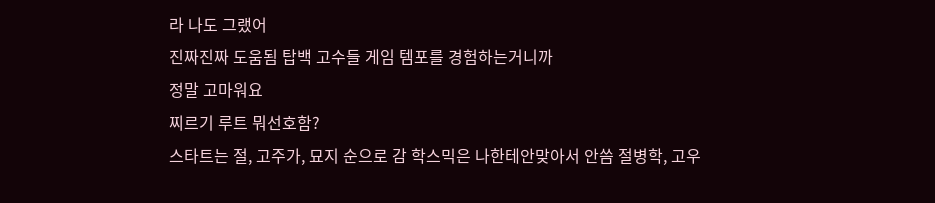라 나도 그랬어
진짜진짜 도움됨 탑백 고수들 게임 템포를 경험하는거니까
정말 고마워요
찌르기 루트 뭐선호함?
스타트는 절, 고주가, 묘지 순으로 감 학스믹은 나한테안맞아서 안씀 절병학, 고우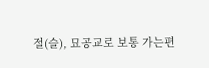절(슬), 묘공교로 보통 가는편